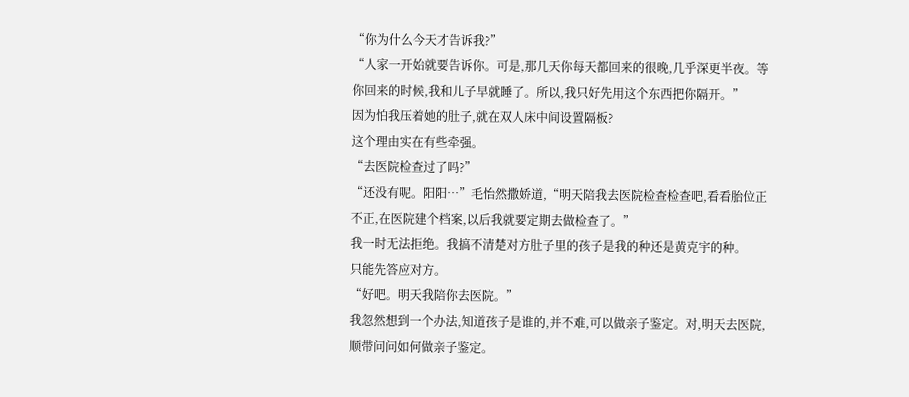“你为什么今天才告诉我?”
“人家一开始就要告诉你。可是,那几天你每天都回来的很晚,几乎深更半夜。等你回来的时候,我和儿子早就睡了。所以,我只好先用这个东西把你隔开。”
因为怕我压着她的肚子,就在双人床中间设置隔板?
这个理由实在有些牵强。
“去医院检查过了吗?”
“还没有呢。阳阳…”毛怡然撒娇道,“明天陪我去医院检查检查吧,看看胎位正不正,在医院建个档案,以后我就要定期去做检查了。”
我一时无法拒绝。我搞不清楚对方肚子里的孩子是我的种还是黄克宇的种。
只能先答应对方。
“好吧。明天我陪你去医院。”
我忽然想到一个办法,知道孩子是谁的,并不难,可以做亲子鉴定。对,明天去医院,顺带问问如何做亲子鉴定。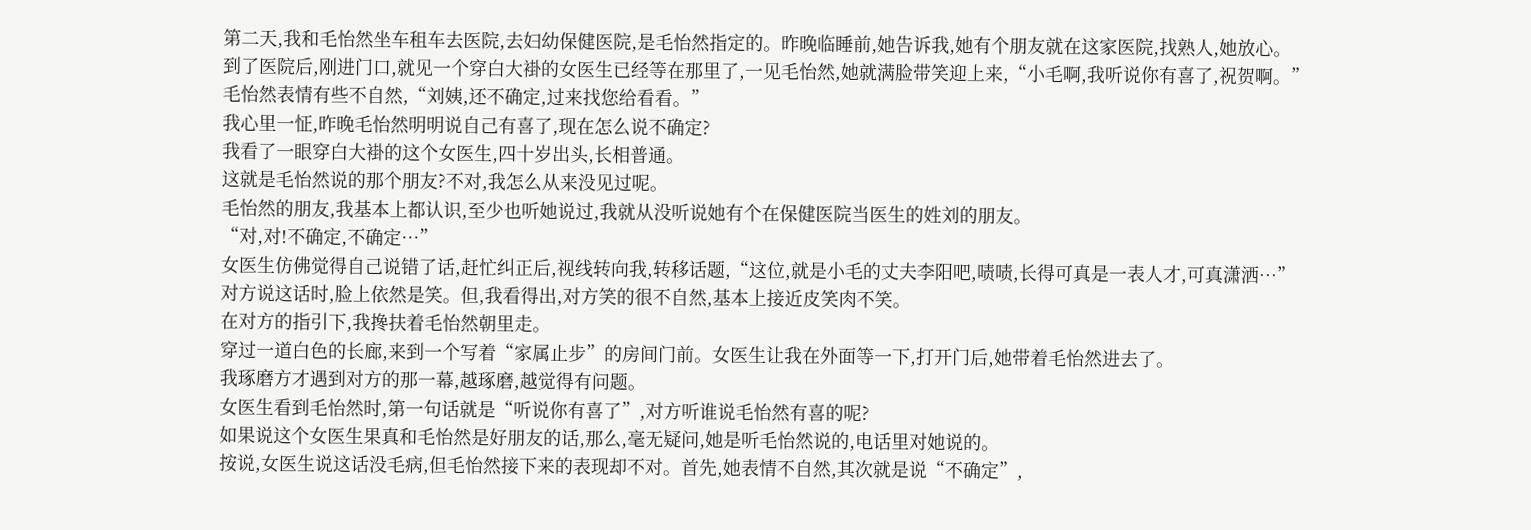第二天,我和毛怡然坐车租车去医院,去妇幼保健医院,是毛怡然指定的。昨晚临睡前,她告诉我,她有个朋友就在这家医院,找熟人,她放心。
到了医院后,刚进门口,就见一个穿白大褂的女医生已经等在那里了,一见毛怡然,她就满脸带笑迎上来,“小毛啊,我听说你有喜了,祝贺啊。”
毛怡然表情有些不自然,“刘姨,还不确定,过来找您给看看。”
我心里一怔,昨晚毛怡然明明说自己有喜了,现在怎么说不确定?
我看了一眼穿白大褂的这个女医生,四十岁出头,长相普通。
这就是毛怡然说的那个朋友?不对,我怎么从来没见过呢。
毛怡然的朋友,我基本上都认识,至少也听她说过,我就从没听说她有个在保健医院当医生的姓刘的朋友。
“对,对!不确定,不确定…”
女医生仿佛觉得自己说错了话,赶忙纠正后,视线转向我,转移话题,“这位,就是小毛的丈夫李阳吧,啧啧,长得可真是一表人才,可真潇洒…”
对方说这话时,脸上依然是笑。但,我看得出,对方笑的很不自然,基本上接近皮笑肉不笑。
在对方的指引下,我搀扶着毛怡然朝里走。
穿过一道白色的长廊,来到一个写着“家属止步”的房间门前。女医生让我在外面等一下,打开门后,她带着毛怡然进去了。
我琢磨方才遇到对方的那一幕,越琢磨,越觉得有问题。
女医生看到毛怡然时,第一句话就是“听说你有喜了”,对方听谁说毛怡然有喜的呢?
如果说这个女医生果真和毛怡然是好朋友的话,那么,毫无疑问,她是听毛怡然说的,电话里对她说的。
按说,女医生说这话没毛病,但毛怡然接下来的表现却不对。首先,她表情不自然,其次就是说“不确定”,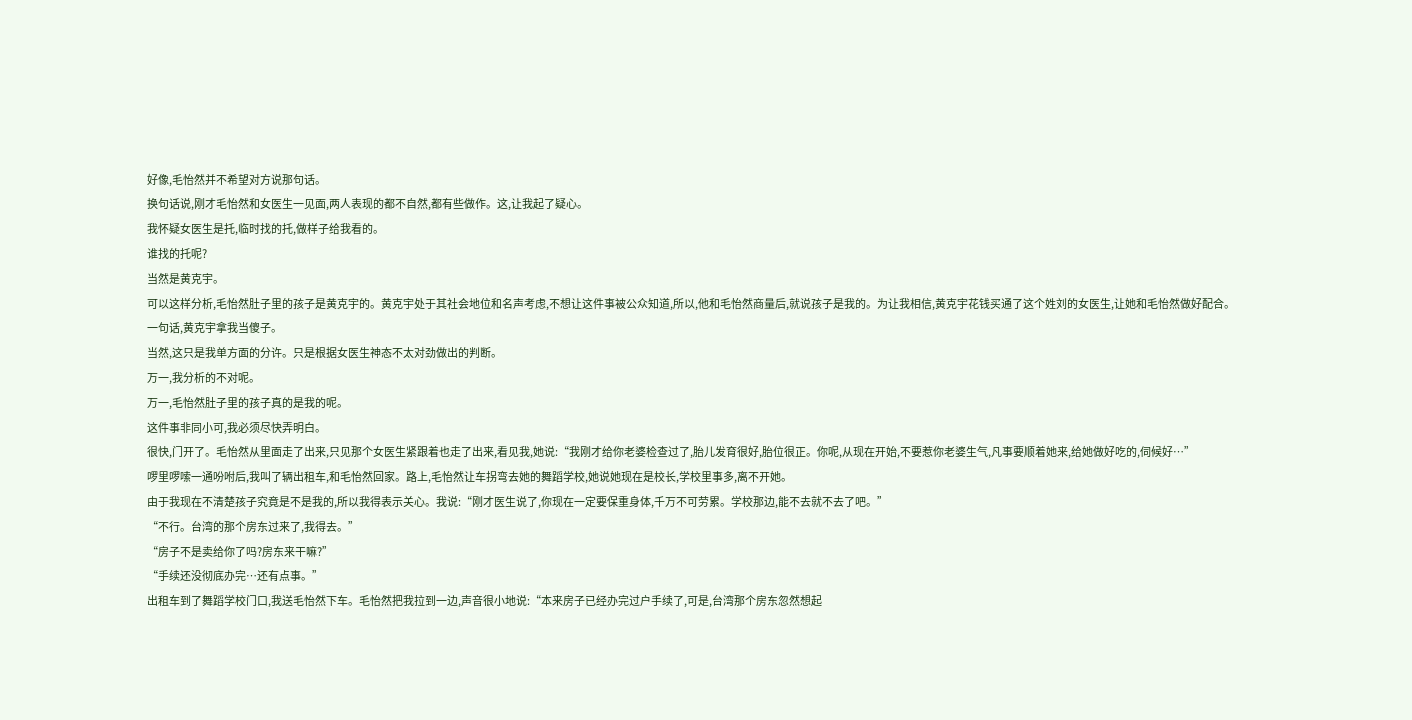好像,毛怡然并不希望对方说那句话。
换句话说,刚才毛怡然和女医生一见面,两人表现的都不自然,都有些做作。这,让我起了疑心。
我怀疑女医生是托,临时找的托,做样子给我看的。
谁找的托呢?
当然是黄克宇。
可以这样分析,毛怡然肚子里的孩子是黄克宇的。黄克宇处于其社会地位和名声考虑,不想让这件事被公众知道,所以,他和毛怡然商量后,就说孩子是我的。为让我相信,黄克宇花钱买通了这个姓刘的女医生,让她和毛怡然做好配合。
一句话,黄克宇拿我当傻子。
当然,这只是我单方面的分许。只是根据女医生神态不太对劲做出的判断。
万一,我分析的不对呢。
万一,毛怡然肚子里的孩子真的是我的呢。
这件事非同小可,我必须尽快弄明白。
很快,门开了。毛怡然从里面走了出来,只见那个女医生紧跟着也走了出来,看见我,她说:“我刚才给你老婆检查过了,胎儿发育很好,胎位很正。你呢,从现在开始,不要惹你老婆生气,凡事要顺着她来,给她做好吃的,伺候好…”
啰里啰嗦一通吩咐后,我叫了辆出租车,和毛怡然回家。路上,毛怡然让车拐弯去她的舞蹈学校,她说她现在是校长,学校里事多,离不开她。
由于我现在不清楚孩子究竟是不是我的,所以我得表示关心。我说:“刚才医生说了,你现在一定要保重身体,千万不可劳累。学校那边,能不去就不去了吧。”
“不行。台湾的那个房东过来了,我得去。”
“房子不是卖给你了吗?房东来干嘛?”
“手续还没彻底办完…还有点事。”
出租车到了舞蹈学校门口,我送毛怡然下车。毛怡然把我拉到一边,声音很小地说:“本来房子已经办完过户手续了,可是,台湾那个房东忽然想起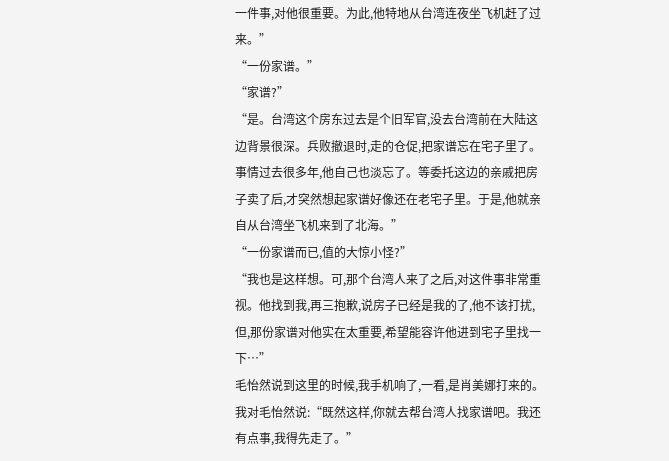一件事,对他很重要。为此,他特地从台湾连夜坐飞机赶了过来。”
“一份家谱。”
“家谱?”
“是。台湾这个房东过去是个旧军官,没去台湾前在大陆这边背景很深。兵败撤退时,走的仓促,把家谱忘在宅子里了。事情过去很多年,他自己也淡忘了。等委托这边的亲戚把房子卖了后,才突然想起家谱好像还在老宅子里。于是,他就亲自从台湾坐飞机来到了北海。”
“一份家谱而已,值的大惊小怪?”
“我也是这样想。可,那个台湾人来了之后,对这件事非常重视。他找到我,再三抱歉,说房子已经是我的了,他不该打扰,但,那份家谱对他实在太重要,希望能容许他进到宅子里找一下…”
毛怡然说到这里的时候,我手机响了,一看,是肖美娜打来的。我对毛怡然说:“既然这样,你就去帮台湾人找家谱吧。我还有点事,我得先走了。”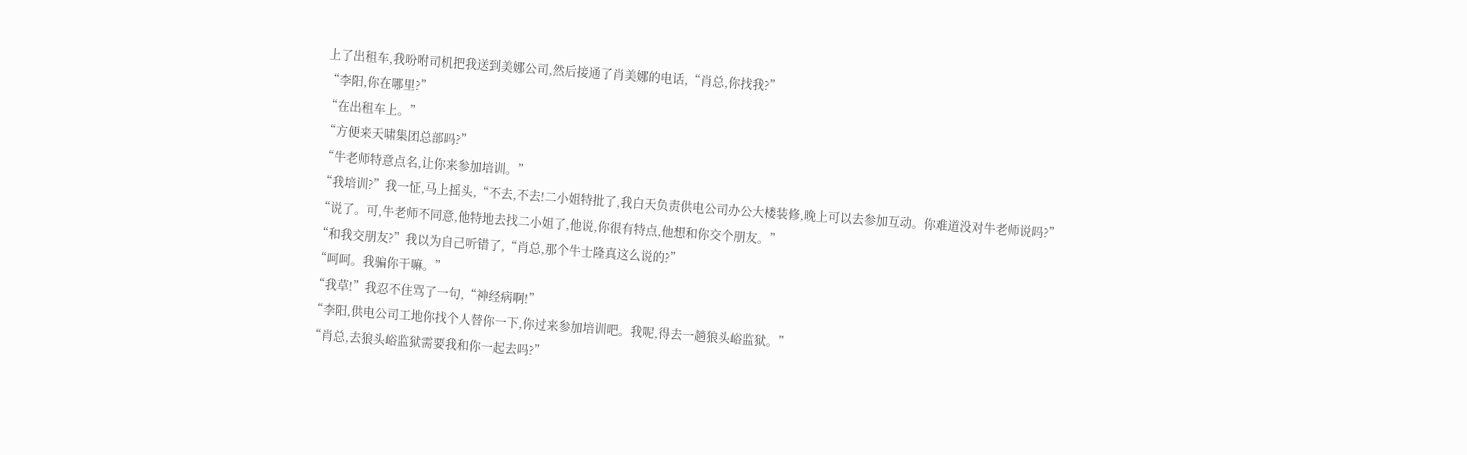上了出租车,我吩咐司机把我送到美娜公司,然后接通了肖美娜的电话,“肖总,你找我?”
“李阳,你在哪里?”
“在出租车上。”
“方便来天啸集团总部吗?”
“牛老师特意点名,让你来参加培训。”
“我培训?”我一怔,马上摇头,“不去,不去!二小姐特批了,我白天负责供电公司办公大楼装修,晚上可以去参加互动。你难道没对牛老师说吗?”
“说了。可,牛老师不同意,他特地去找二小姐了,他说,你很有特点,他想和你交个朋友。”
“和我交朋友?”我以为自己听错了,“肖总,那个牛士隆真这么说的?”
“呵呵。我骗你干嘛。”
“我草!”我忍不住骂了一句,“神经病啊!”
“李阳,供电公司工地你找个人替你一下,你过来参加培训吧。我呢,得去一趟狼头峪监狱。”
“肖总,去狼头峪监狱需要我和你一起去吗?”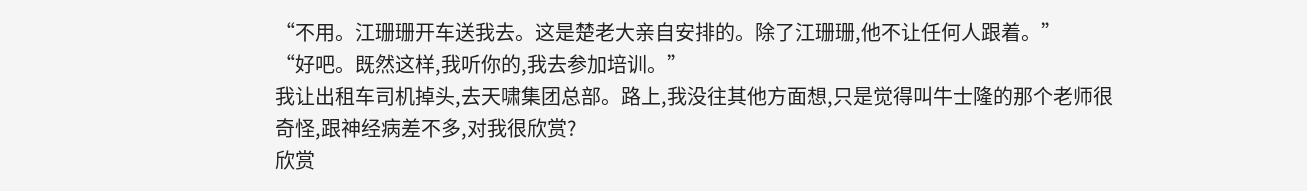“不用。江珊珊开车送我去。这是楚老大亲自安排的。除了江珊珊,他不让任何人跟着。”
“好吧。既然这样,我听你的,我去参加培训。”
我让出租车司机掉头,去天啸集团总部。路上,我没往其他方面想,只是觉得叫牛士隆的那个老师很奇怪,跟神经病差不多,对我很欣赏?
欣赏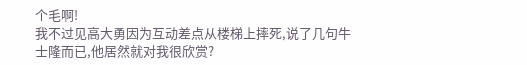个毛啊!
我不过见高大勇因为互动差点从楼梯上摔死,说了几句牛士隆而已,他居然就对我很欣赏?